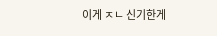이게 ㅈㄴ 신기한게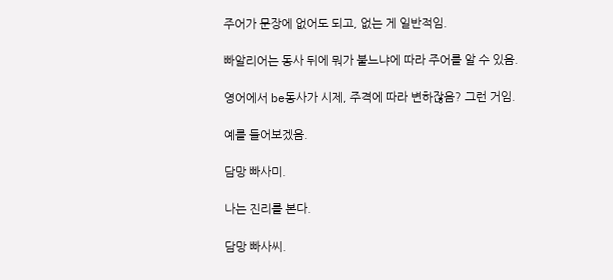주어가 문장에 없어도 되고, 없는 게 일반적임.

빠알리어는 동사 뒤에 뭐가 붙느냐에 따라 주어를 알 수 있음.

영어에서 be동사가 시제, 주격에 따라 변하잖음? 그런 거임.

예를 들어보겠음.

담망 빠사미.

나는 진리를 본다.

담망 빠사씨.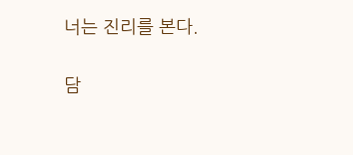너는 진리를 본다.

담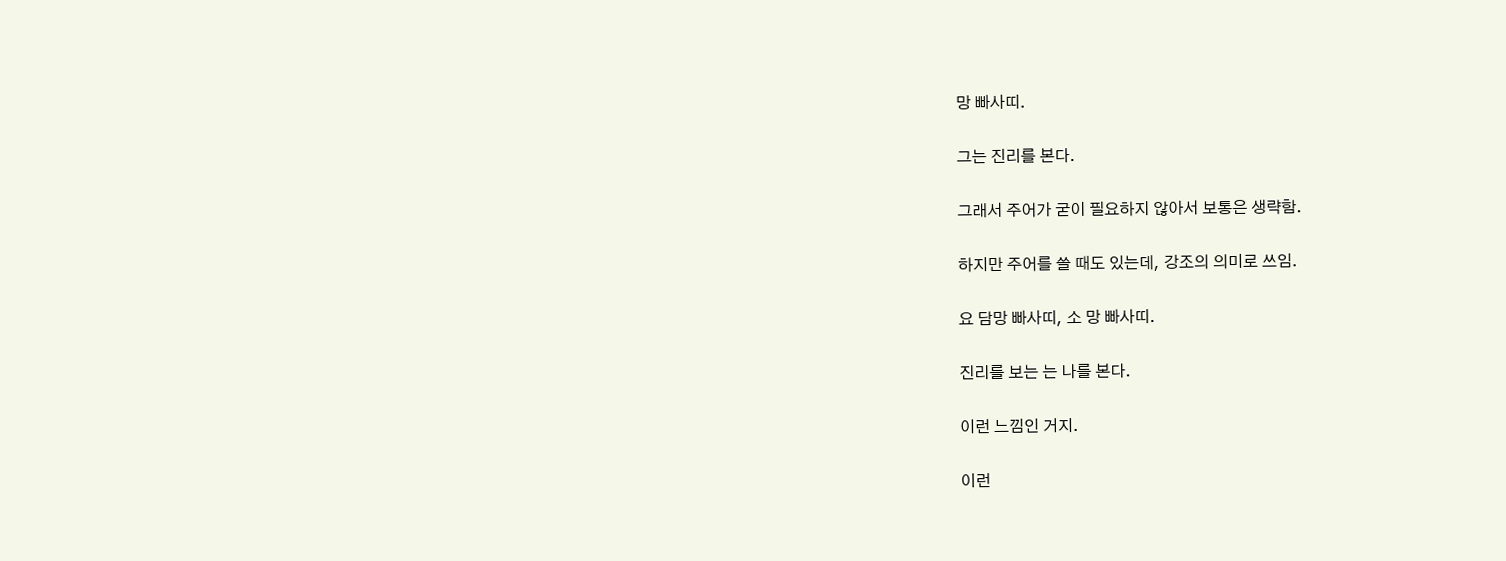망 빠사띠.

그는 진리를 본다.

그래서 주어가 굳이 필요하지 않아서 보통은 생략함.

하지만 주어를 쓸 때도 있는데, 강조의 의미로 쓰임.

요 담망 빠사띠, 소 망 빠사띠.

진리를 보는 는 나를 본다.

이런 느낌인 거지.

이런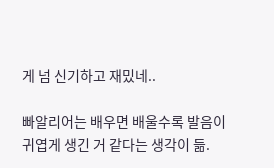게 넘 신기하고 재밌네..

빠알리어는 배우면 배울수록 발음이 귀엽게 생긴 거 같다는 생각이 듦.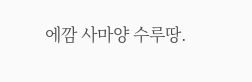에깜 사마양 수루땅.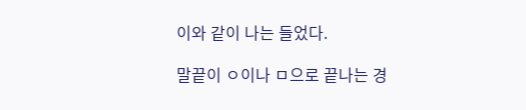이와 같이 나는 들었다.

말끝이 ㅇ이나 ㅁ으로 끝나는 경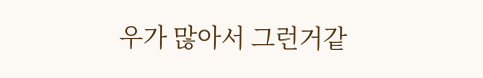우가 많아서 그런거같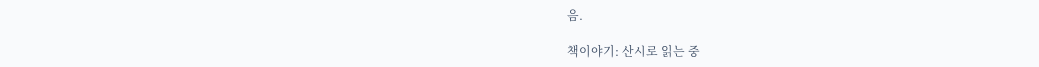음.

책이야기: 산시로 읽는 중